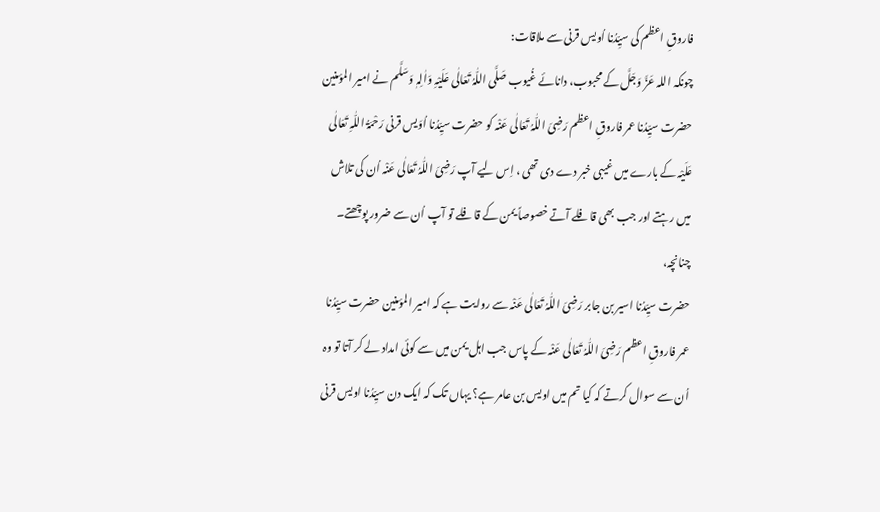فاروقِ اعظم کی سیِّدُنا اُویس قرنی سے ملاقات:
چونکہ اللہ عَزَّ وَجَلَّ کے محبوب، دانائے غُیوب صَلَّی اللّٰہُ تَعَالٰی عَلَیْہِ وَاٰلِہٖ وَسَلَّم نے امیر المؤمنین حضرت سیِّدُنا عمر فاروقِ اعظم رَضِیَ اللّٰہُ تَعَالٰی عَنْہ کو حضرت سیِّدُنا اُوَیس قرنی رَحْمَۃُ اللّٰہِ تَعَالٰی عَلَیْہ کے بارے میں غیبی خبر دے دی تھی ، اِس لیے آپ رَضِیَ اللّٰہُ تَعَالٰی عَنْہ اُن کی تلاش میں رہتے اور جب بھی قافلے آتے خصوصاً یمن کے قافلے تو آپ اُن سے ضرور پوچھتے۔ چنانچہ،
حضرت سیِّدُنا اسیر بن جابر رَضِیَ اللّٰہُ تَعَالٰی عَنْہ سے روایت ہے کہ امیر المؤمنین حضرت سیِّدُنا عمر فاروقِ اعظم رَضِیَ اللّٰہُ تَعَالٰی عَنْہ کے پاس جب اہل یمن میں سے کوئی امداد لے کر آتا تو وہ اُن سے سوال کرتے کہ کیا تم میں اویس بن عامر ہے؟ یہاں تک کہ ایک دن سیِّدُنا اویس قرنی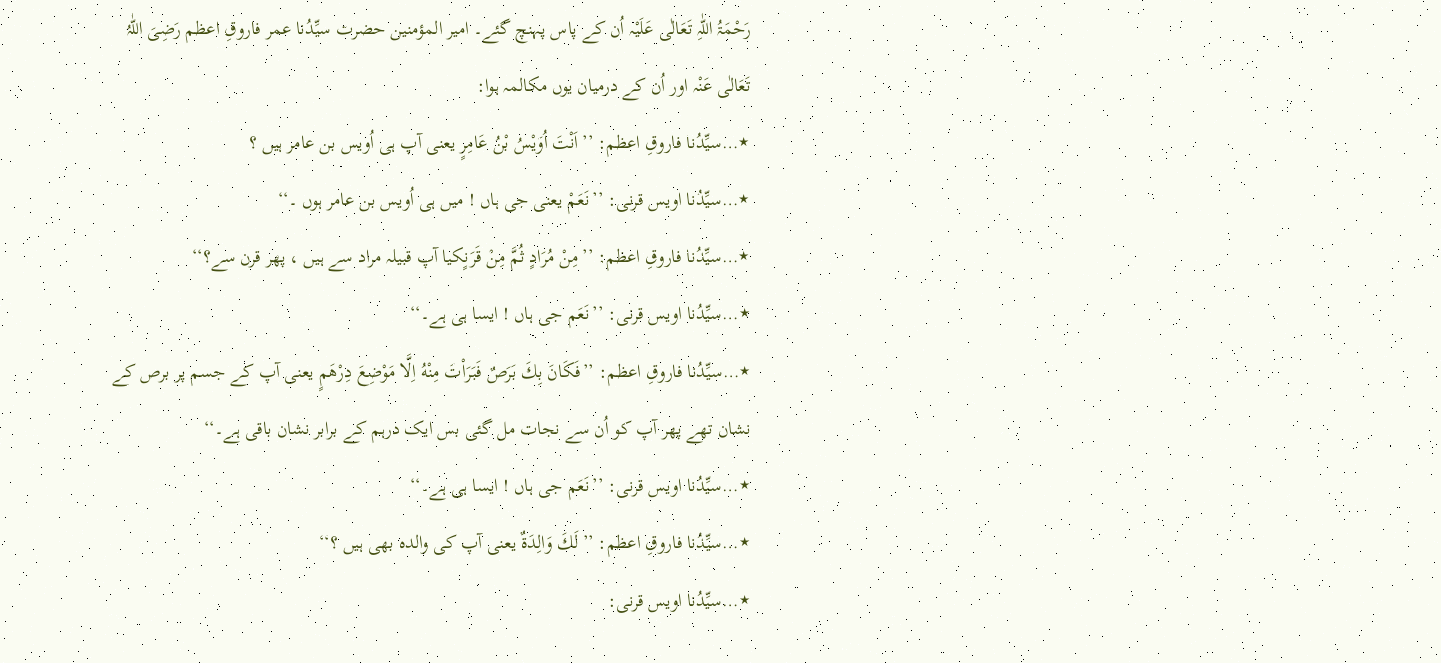رَحْمَۃُ اللّٰہِ تَعَالٰی عَلَیْہ اُن کے پاس پہنچ گئے۔ امیر المؤمنین حضرت سیِّدُنا عمر فاروقِ اعظم رَضِیَ اللّٰہُ تَعَالٰی عَنْہ اور اُن کے درمیان یوں مکالمہ ہوا:
٭…سیِّدُنا فاروقِ اعظم: ’’اَنْتَ اُوَيْسُ بْنُ عَامِرٍ یعنی آپ ہی اُویس بن عامر ہیں ؟
٭…سیِّدُنا اویس قرنی: ’’نَعَمْ یعنی جی ہاں ! میں ہی اُویس بن عامر ہوں ۔‘‘
٭…سیِّدُنا فاروقِ اعظم: ’’مِنْ مُرَادٍ ثُمَّ مِنْ قَرَنٍکیا آپ قبیلہ مراد سے ہیں ، پھر قرن سے؟‘‘
٭…سیِّدُنا اویس قرنی: ’’نَعَم جی ہاں ! ایسا ہی ہے۔‘‘
٭…سیِّدُنا فاروقِ اعظم: ’’فَكَانَ بِكَ بَرَصٌ فَبَرَاْتَ مِنْهُ اِلَّا مَوْضِعَ دِرْهَمٍ یعنی آپ کے جسم پر برص کے نشان تھے پھر آپ کو اُن سے نجات مل گئی بس ایک درہم کے برابر نشان باقی ہے۔‘‘
٭…سیِّدُنا اویس قرنی: ’’نَعَم جی ہاں ! ایسا ہی ہے۔‘‘
٭…سیِّدُنا فاروقِ اعظم: ’’لَكَ وَالِدَةٌ یعنی آپ کی والدہ بھی ہیں ؟‘‘
٭…سیِّدُنا اویس قرنی: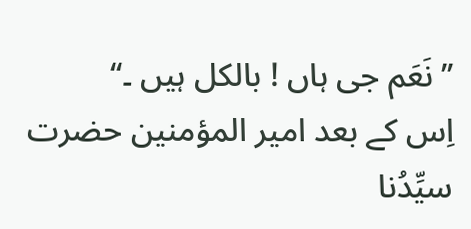’’نَعَم جی ہاں ! بالکل ہیں ۔‘‘
اِس کے بعد امیر المؤمنین حضرت سیِّدُنا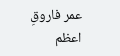عمر فاروقِ اعظم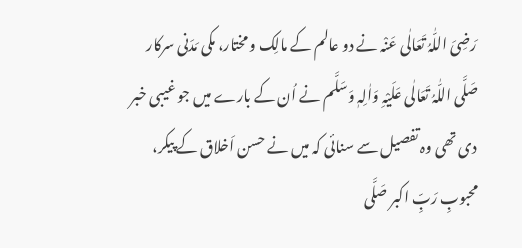رَضِیَ اللّٰہُ تَعَالٰی عَنْہ نے دو عالم کے مالِک و مختار، مکی مَدَنی سرکار صَلَّی اللّٰہُ تَعَالٰی عَلَیْہِ وَاٰلِہٖ وَسَلَّم نے اُن کے بارے میں جو غیبی خبر دی تھی وہ تفصیل سے سنائی کہ میں نے حسن اَخلاق کے پیکر، محبوبِ رَبِّ اکبر صَلَّی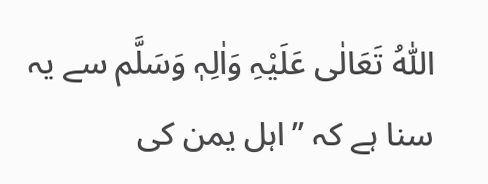اللّٰہُ تَعَالٰی عَلَیْہِ وَاٰلِہٖ وَسَلَّم سے یہ سنا ہے کہ ’’اہل یمن کی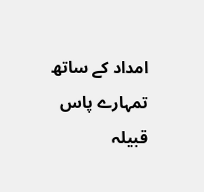امداد کے ساتھ تمہارے پاس قبیلہ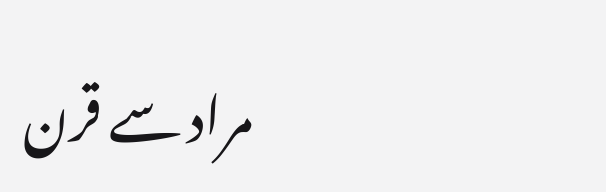مراد سے قرن